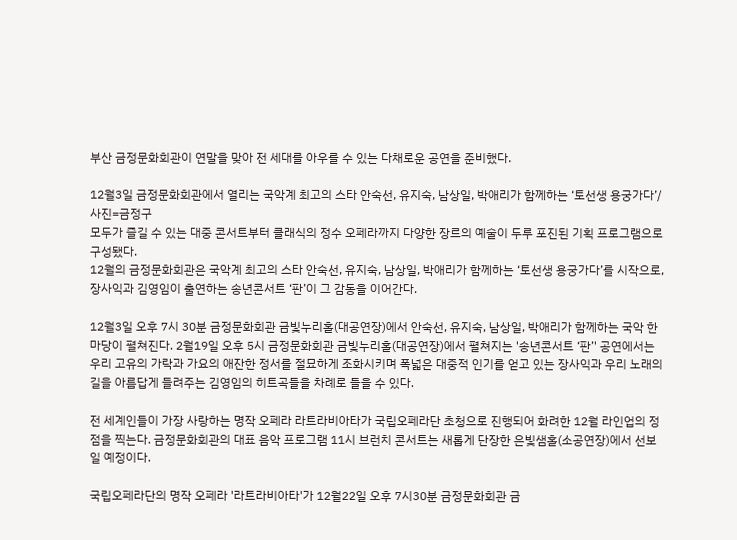부산 금정문화회관이 연말을 맞아 전 세대를 아우를 수 있는 다채로운 공연을 준비했다.

12월3일 금정문화회관에서 열리는 국악계 최고의 스타 안숙선, 유지숙, 남상일, 박애리가 함께하는 ‘토선생 용궁가다’/사진=금정구
모두가 즐길 수 있는 대중 콘서트부터 클래식의 정수 오페라까지 다양한 장르의 예술이 두루 포진된 기획 프로그램으로 구성됐다.
12월의 금정문화회관은 국악계 최고의 스타 안숙선, 유지숙, 남상일, 박애리가 함께하는 ‘토선생 용궁가다’를 시작으로, 장사익과 김영임이 출연하는 송년콘서트 ‘판’이 그 감동을 이어간다.

12월3일 오후 7시 30분 금정문화회관 금빛누리홀(대공연장)에서 안숙선, 유지숙, 남상일, 박애리가 함께하는 국악 한마당이 펼쳐진다. 2월19일 오후 5시 금정문화회관 금빛누리홀(대공연장)에서 펼쳐지는 '송년콘서트 ‘판’' 공연에서는 우리 고유의 가락과 가요의 애잔한 정서를 절묘하게 조화시키며 폭넓은 대중적 인기를 얻고 있는 장사익과 우리 노래의 길을 아름답게 들려주는 김영임의 히트곡들을 차례로 들을 수 있다.

전 세계인들이 가장 사랑하는 명작 오페라 라트라비아타가 국립오페라단 초청으로 진행되어 화려한 12월 라인업의 정점을 찍는다. 금정문화회관의 대표 음악 프로그램 11시 브런치 콘서트는 새롭게 단장한 은빛샘홀(소공연장)에서 선보일 예정이다.

국립오페라단의 명작 오페라 '라트라비아타'가 12월22일 오후 7시30분 금정문화회관 금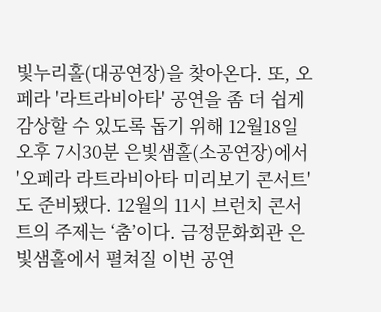빛누리홀(대공연장)을 찾아온다. 또, 오페라 '라트라비아타' 공연을 좀 더 쉽게 감상할 수 있도록 돕기 위해 12월18일 오후 7시30분 은빛샘홀(소공연장)에서 '오페라 라트라비아타 미리보기 콘서트'도 준비됐다. 12월의 11시 브런치 콘서트의 주제는 ‘춤’이다. 금정문화회관 은빛샘홀에서 펼쳐질 이번 공연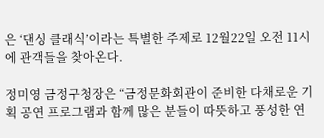은 ‘댄싱 클래식’이라는 특별한 주제로 12월22일 오전 11시에 관객들을 찾아온다.

정미영 금정구청장은 “금정문화회관이 준비한 다채로운 기획 공연 프로그램과 함께 많은 분들이 따뜻하고 풍성한 연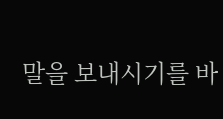말을 보내시기를 바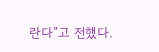란다”고 전했다.